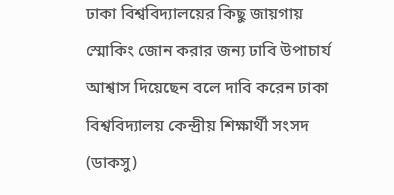ঢাকা বিশ্ববিদ্যালয়ের কিছু জায়গায় স্মোকিং জোন করার জন্য ঢাবি উপাচার্য আশ্বাস দিয়েছেন বলে দাবি করেন ঢাকা বিশ্ববিদ্যালয় কেন্দ্রীয় শিক্ষার্থী সংসদ (ডাকসু)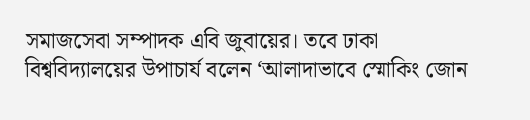সমাজসেবা সম্পাদক এবি জুবায়ের। তবে ঢাকা বিশ্ববিদ্যালয়ের উপাচার্য বলেন ‘আলাদাভাবে স্মোকিং জোন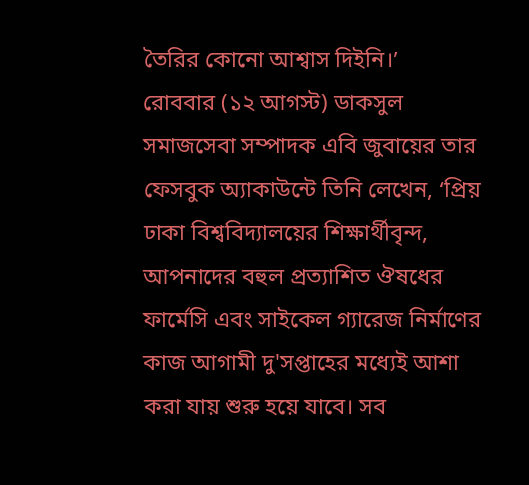তৈরির কোনো আশ্বাস দিইনি।’
রোববার (১২ আগস্ট) ডাকসুল সমাজসেবা সম্পাদক এবি জুবায়ের তার ফেসবুক অ্যাকাউন্টে তিনি লেখেন, ‘প্রিয় ঢাকা বিশ্ববিদ্যালয়ের শিক্ষার্থীবৃন্দ, আপনাদের বহুল প্রত্যাশিত ঔষধের ফার্মেসি এবং সাইকেল গ্যারেজ নির্মাণের কাজ আগামী দু'সপ্তাহের মধ্যেই আশা করা যায় শুরু হয়ে যাবে। সব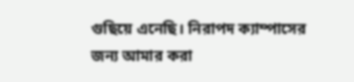গুছিয়ে এনেছি। নিরাপদ ক্যাম্পাসের জন্য আমার করা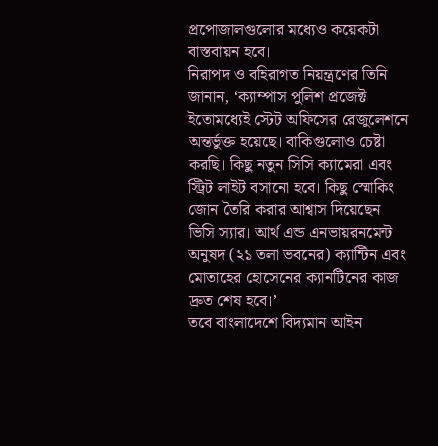প্রপোজালগুলোর মধ্যেও কয়েকটা বাস্তবায়ন হবে।
নিরাপদ ও বহিরাগত নিয়ন্ত্রণের তিনি জানান, ‘ক্যাম্পাস পুলিশ প্রজেক্ট ইতোমধ্যেই স্টেট অফিসের রেজুলেশনে অন্তর্ভুক্ত হয়েছে। বাকিগুলোও চেষ্টা করছি। কিছু নতুন সিসি ক্যামেরা এবং স্ট্রিট লাইট বসানো হবে। কিছু স্মোকিং জোন তৈরি করার আশ্বাস দিয়েছেন ভিসি স্যার। আর্থ এন্ড এনভায়রনমেন্ট অনুষদ (২১ তলা ভবনের) ক্যান্টিন এবং মোতাহের হোসেনের ক্যানটিনের কাজ দ্রুত শেষ হবে।’
তবে বাংলাদেশে বিদ্যমান আইন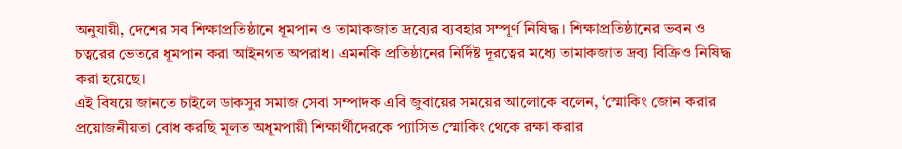অনুযায়ী, দেশের সব শিক্ষাপ্রতিষ্ঠানে ধূমপান ও তামাকজাত দ্রব্যের ব্যবহার সম্পূর্ণ নিষিদ্ধ। শিক্ষাপ্রতিষ্ঠানের ভবন ও চত্বরের ভেতরে ধূমপান করা আইনগত অপরাধ। এমনকি প্রতিষ্ঠানের নির্দিষ্ট দূরত্বের মধ্যে তামাকজাত দ্রব্য বিক্রিও নিষিদ্ধ করা হয়েছে।
এই বিষয়ে জানতে চাইলে ডাকসুর সমাজ সেবা সম্পাদক এবি জুবায়ের সময়ের আলোকে বলেন, ‘স্মোকিং জোন করার প্রয়োজনীয়তা বোধ করছি মূলত অধূমপায়ী শিক্ষার্থীদেরকে প্যাসিভ স্মোকিং থেকে রক্ষা করার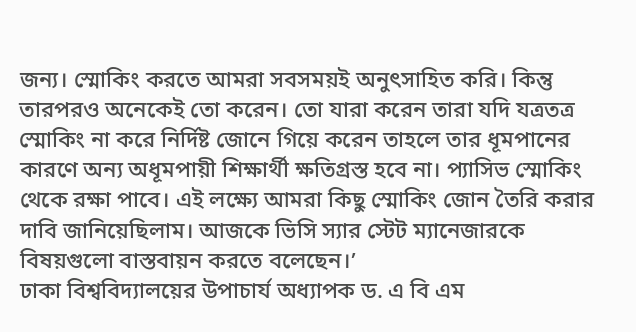জন্য। স্মোকিং করতে আমরা সবসময়ই অনুৎসাহিত করি। কিন্তু তারপরও অনেকেই তো করেন। তো যারা করেন তারা যদি যত্রতত্র স্মোকিং না করে নির্দিষ্ট জোনে গিয়ে করেন তাহলে তার ধূমপানের কারণে অন্য অধূমপায়ী শিক্ষার্থী ক্ষতিগ্রস্ত হবে না। প্যাসিভ স্মোকিং থেকে রক্ষা পাবে। এই লক্ষ্যে আমরা কিছু স্মোকিং জোন তৈরি করার দাবি জানিয়েছিলাম। আজকে ভিসি স্যার স্টেট ম্যানেজারকে বিষয়গুলো বাস্তবায়ন করতে বলেছেন।’
ঢাকা বিশ্ববিদ্যালয়ের উপাচার্য অধ্যাপক ড. এ বি এম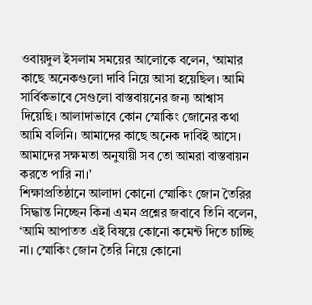ওবায়দুল ইসলাম সময়ের আলোকে বলেন, ‘আমার কাছে অনেকগুলো দাবি নিয়ে আসা হয়েছিল। আমি সার্বিকভাবে সেগুলো বাস্তবায়নের জন্য আশ্বাস দিয়েছি। আলাদাভাবে কোন স্মোকিং জোনের কথা আমি বলিনি। আমাদের কাছে অনেক দাবিই আসে। আমাদের সক্ষমতা অনুযায়ী সব তো আমরা বাস্তবায়ন করতে পারি না।’
শিক্ষাপ্রতিষ্ঠানে আলাদা কোনো স্মোকিং জোন তৈরির সিদ্ধান্ত নিচ্ছেন কিনা এমন প্রশ্নের জবাবে তিনি বলেন, ‘আমি আপাতত এই বিষয়ে কোনো কমেন্ট দিতে চাচ্ছি না। স্মোকিং জোন তৈরি নিয়ে কোনো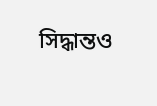সিদ্ধান্তও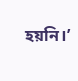হয়নি।’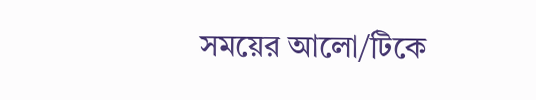সময়ের আলো/টিকে